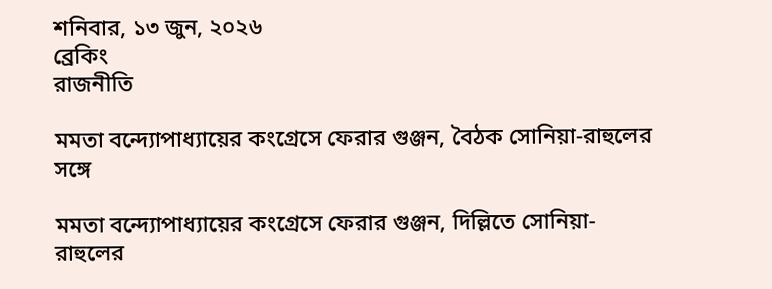শনিবার, ১৩ জুন, ২০২৬
ব্রেকিং
রাজনীতি

মমতা বন্দ্যোপাধ্যায়ের কংগ্রেসে ফেরার গুঞ্জন, বৈঠক সোনিয়া-রাহুলের সঙ্গে

মমতা বন্দ্যোপাধ্যায়ের কংগ্রেসে ফেরার গুঞ্জন, দিল্লিতে সোনিয়া-রাহুলের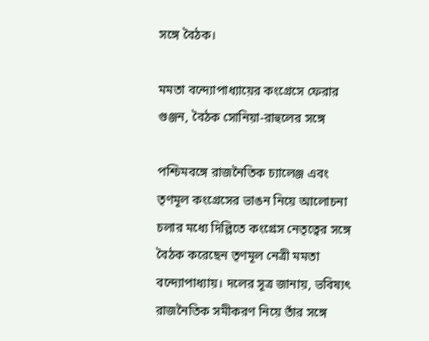সঙ্গে বৈঠক।

মমতা বন্দ্যোপাধ্যায়ের কংগ্রেসে ফেরার গুঞ্জন, বৈঠক সোনিয়া-রাহুলের সঙ্গে

পশ্চিমবঙ্গে রাজনৈতিক চ্যালেঞ্জ এবং তৃণমূল কংগ্রেসের ভাঙন নিয়ে আলোচনা চলার মধ্যে দিল্লিতে কংগ্রেস নেতৃত্বের সঙ্গে বৈঠক করেছেন তৃণমূল নেত্রী মমতা বন্দ্যোপাধ্যায়। দলের সূত্র জানায়, ভবিষ্যৎ রাজনৈতিক সমীকরণ নিয়ে তাঁর সঙ্গে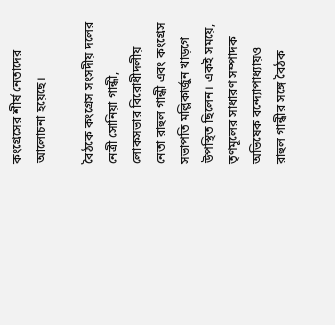কংগ্রেসের শীর্ষ নেতাদের আলোচনা হয়েছে।

বৈঠকে কংগ্রেস সংসদীয় দলের নেত্রী সোনিয়া গান্ধী, লোকসভার বিরোধীদলীয় নেতা রাহুল গান্ধী এবং কংগ্রেস সভাপতি মল্লিকার্জুন খাড়গে উপস্থিত ছিলেন। একই সময়ে, তৃণমূলের সাধারণ সম্পাদক অভিষেক বন্দ্যোপাধ্যায়ও রাহুল গান্ধীর সঙ্গে বৈঠক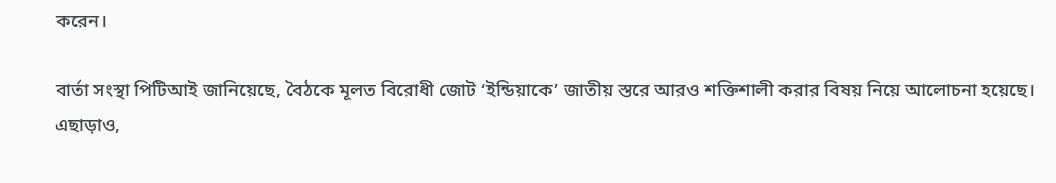করেন।

বার্তা সংস্থা পিটিআই জানিয়েছে, বৈঠকে মূলত বিরোধী জোট ‘ইন্ডিয়াকে’ জাতীয় স্তরে আরও শক্তিশালী করার বিষয় নিয়ে আলোচনা হয়েছে। এছাড়াও,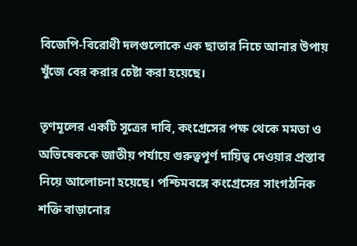বিজেপি-বিরোধী দলগুলোকে এক ছাতার নিচে আনার উপায় খুঁজে বের করার চেষ্টা করা হয়েছে।

তৃণমূলের একটি সূত্রের দাবি, কংগ্রেসের পক্ষ থেকে মমতা ও অভিষেককে জাতীয় পর্যায়ে গুরুত্বপূর্ণ দায়িত্ব দেওয়ার প্রস্তাব নিয়ে আলোচনা হয়েছে। পশ্চিমবঙ্গে কংগ্রেসের সাংগঠনিক শক্তি বাড়ানোর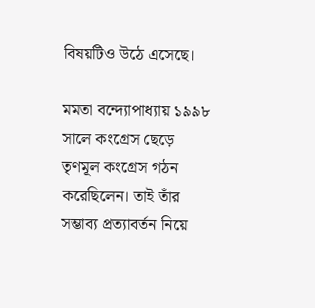বিষয়টিও উঠে এসেছে।

মমতা বন্দ্যোপাধ্যায় ১৯৯৮ সালে কংগ্রেস ছেড়ে তৃণমূল কংগ্রেস গঠন করেছিলেন। তাই তাঁর সম্ভাব্য প্রত্যাবর্তন নিয়ে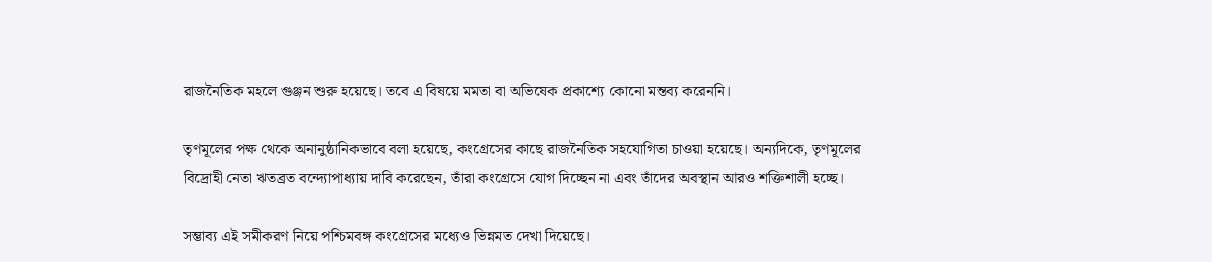রাজনৈতিক মহলে গুঞ্জন শুরু হয়েছে। তবে এ বিষয়ে মমতা বা অভিষেক প্রকাশ্যে কোনো মন্তব্য করেননি।

তৃণমূলের পক্ষ থেকে অনানুষ্ঠানিকভাবে বলা হয়েছে, কংগ্রেসের কাছে রাজনৈতিক সহযোগিতা চাওয়া হয়েছে। অন্যদিকে, তৃণমূলের বিদ্রোহী নেতা ঋতব্রত বন্দ্যোপাধ্যায় দাবি করেছেন, তাঁরা কংগ্রেসে যোগ দিচ্ছেন না এবং তাঁদের অবস্থান আরও শক্তিশালী হচ্ছে।

সম্ভাব্য এই সমীকরণ নিয়ে পশ্চিমবঙ্গ কংগ্রেসের মধ্যেও ভিন্নমত দেখা দিয়েছে।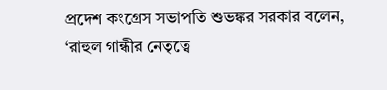প্রদেশ কংগ্রেস সভাপতি শুভঙ্কর সরকার বলেন, ‘রাহুল গান্ধীর নেতৃত্বে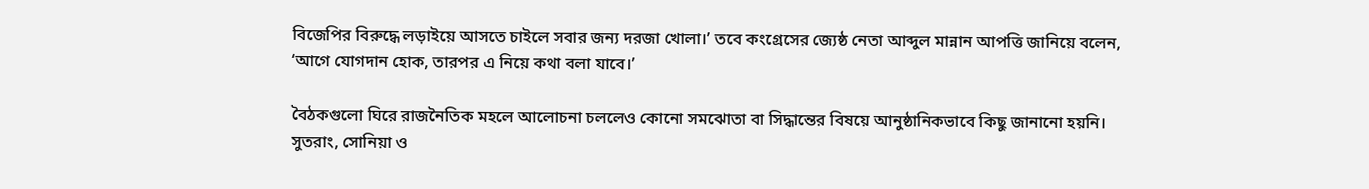বিজেপির বিরুদ্ধে লড়াইয়ে আসতে চাইলে সবার জন্য দরজা খোলা।’ তবে কংগ্রেসের জ্যেষ্ঠ নেতা আব্দুল মান্নান আপত্তি জানিয়ে বলেন, ‘আগে যোগদান হোক, তারপর এ নিয়ে কথা বলা যাবে।’

বৈঠকগুলো ঘিরে রাজনৈতিক মহলে আলোচনা চললেও কোনো সমঝোতা বা সিদ্ধান্তের বিষয়ে আনুষ্ঠানিকভাবে কিছু জানানো হয়নি। সুতরাং, সোনিয়া ও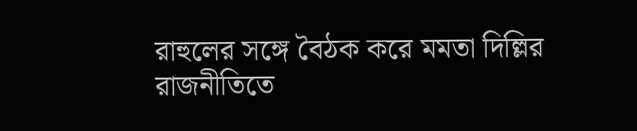রাহুলের সঙ্গে বৈঠক করে মমতা দিল্লির রাজনীতিতে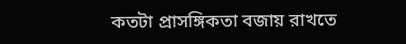কতটা প্রাসঙ্গিকতা বজায় রাখতে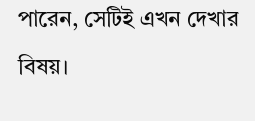পারেন, সেটিই এখন দেখার বিষয়।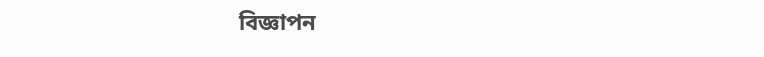বিজ্ঞাপন